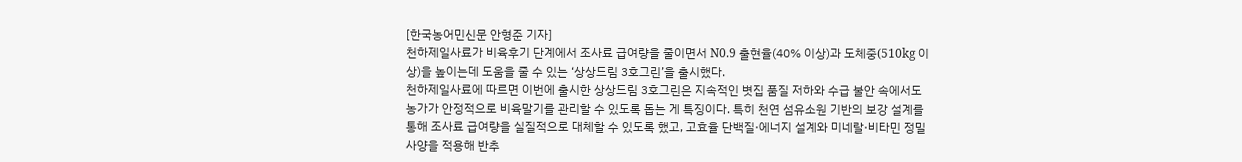[한국농어민신문 안형준 기자]
천하제일사료가 비육후기 단계에서 조사료 급여량을 줄이면서 N0.9 출현율(40% 이상)과 도체중(510kg 이상)을 높이는데 도움을 줄 수 있는 ‘상상드림 3호그린’을 출시했다.
천하제일사료에 따르면 이번에 출시한 상상드림 3호그린은 지속적인 볏집 품질 저하와 수급 불안 속에서도 농가가 안정적으로 비육말기를 관리할 수 있도록 돕는 게 특징이다. 특히 천연 섬유소원 기반의 보강 설계를 통해 조사료 급여량을 실질적으로 대체할 수 있도록 했고, 고효율 단백질·에너지 설계와 미네랄·비타민 정밀 사양을 적용해 반추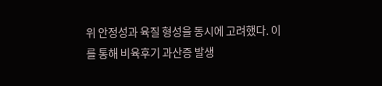위 안정성과 육질 형성을 동시에 고려했다. 이를 통해 비육후기 과산증 발생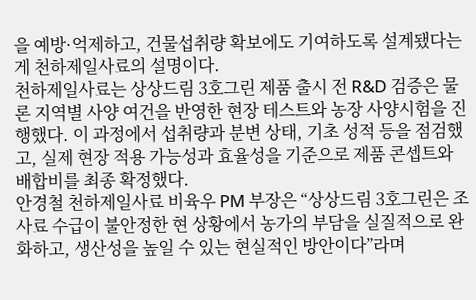을 예방·억제하고, 건물섭취량 확보에도 기여하도록 설계됐다는 게 천하제일사료의 설명이다.
천하제일사료는 상상드림 3호그린 제품 출시 전 R&D 검증은 물론 지역별 사양 여건을 반영한 현장 테스트와 농장 사양시험을 진행했다. 이 과정에서 섭취량과 분변 상태, 기초 성적 등을 점검했고, 실제 현장 적용 가능성과 효율성을 기준으로 제품 콘셉트와 배합비를 최종 확정했다.
안경철 천하제일사료 비육우 PM 부장은 “상상드림 3호그린은 조사료 수급이 불안정한 현 상황에서 농가의 부담을 실질적으로 완화하고, 생산성을 높일 수 있는 현실적인 방안이다”라며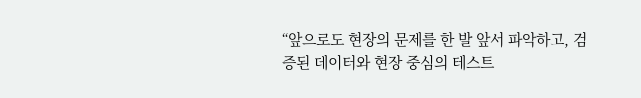“앞으로도 현장의 문제를 한 발 앞서 파악하고, 검증된 데이터와 현장 중심의 테스트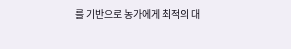를 기반으로 농가에게 최적의 대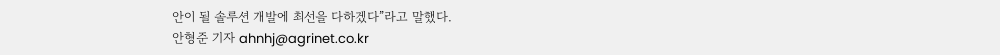안이 될 솔루션 개발에 최선을 다하겠다”라고 말했다.
안형준 기자 ahnhj@agrinet.co.kr